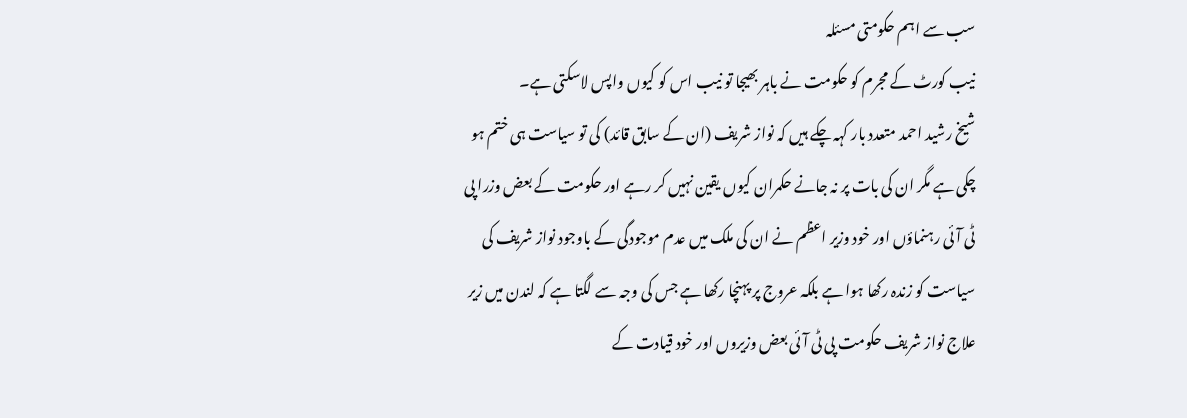سب سے اہم حکومتی مسئلہ
نیب کورٹ کے مجرم کو حکومت نے باہر بھیجا تو نیب اس کو کیوں واپس لاسکتی ہے۔
شیخ رشید احمد متعدد بار کہہ چکے ہیں کہ نواز شریف (ان کے سابق قائد) کی تو سیاست ہی ختم ہو چکی ہے مگر ان کی بات پر نہ جانے حکمران کیوں یقین نہیں کر رہے اور حکومت کے بعض وزرا پی ٹی آئی رہنماؤں اور خود وزیر اعظم نے ان کی ملک میں عدم موجودگی کے باوجود نواز شریف کی سیاست کو زندہ رکھا ہوا ہے بلکہ عروج پر پہنچا رکھا ہے جس کی وجہ سے لگتا ہے کہ لندن میں زیر علاج نواز شریف حکومت پی ٹی آئی بعض وزیروں اور خود قیادت کے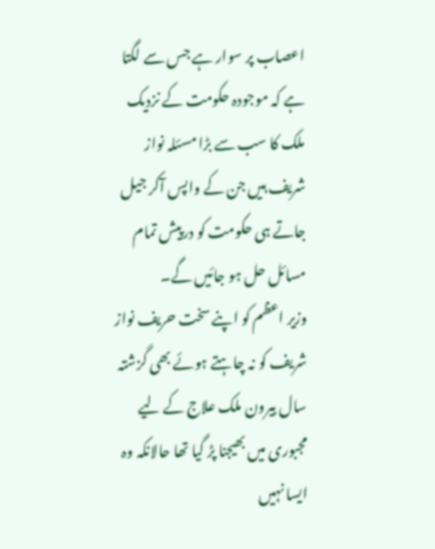اعصاب پر سوار ہے جس سے لگتا ہے کہ موجودہ حکومت کے نزدیک ملک کا سب سے بڑا مسئلہ نواز شریف ہیں جن کے واپس آکر جیل جاتے ہی حکومت کو درپیش تمام مسائل حل ہو جائیں گے۔
وزیر اعظم کو اپنے سخت حریف نواز شریف کو نہ چاہتے ہوئے بھی گزشتہ سال بیرون ملک علاج کے لیے مجبوری میں بھیجنا پڑ گیا تھا حالانکہ وہ ایسا نہیں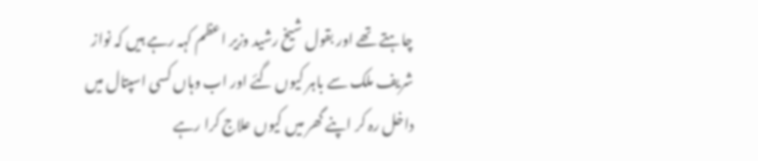چاہتے تھے اور بقول شیخ رشید وزیر اعظم کہہ رہے ہیں کہ نواز شریف ملک سے باہر کیوں گئے اور اب وہاں کسی اسپتال میں داخل رہ کر اپنے گھر میں کیوں علاج کرا رہے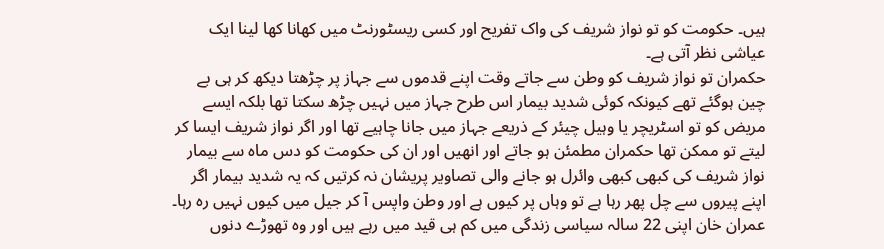ہیں۔ حکومت کو تو نواز شریف کی واک تفریح اور کسی ریسٹورنٹ میں کھانا کھا لینا ایک عیاشی نظر آتی ہے۔
حکمران تو نواز شریف کو وطن سے جاتے وقت اپنے قدموں سے جہاز پر چڑھتا دیکھ کر ہی بے چین ہوگئے تھے کیونکہ کوئی شدید بیمار اس طرح جہاز میں نہیں چڑھ سکتا تھا بلکہ ایسے مریض کو تو اسٹریچر یا وہیل چیئر کے ذریعے جہاز میں جانا چاہیے تھا اور اگر نواز شریف ایسا کر لیتے تو ممکن تھا حکمران مطمئن ہو جاتے اور انھیں اور ان کی حکومت کو دس ماہ سے بیمار نواز شریف کی کبھی کبھی وائرل ہو جانے والی تصاویر پریشان نہ کرتیں کہ یہ شدید بیمار اگر اپنے پیروں سے چل پھر رہا ہے تو وہاں پر کیوں ہے اور وطن واپس آ کر جیل میں کیوں نہیں رہ رہا۔
عمران خان اپنی 22 سالہ سیاسی زندگی میں کم ہی قید میں رہے ہیں اور وہ تھوڑے دنوں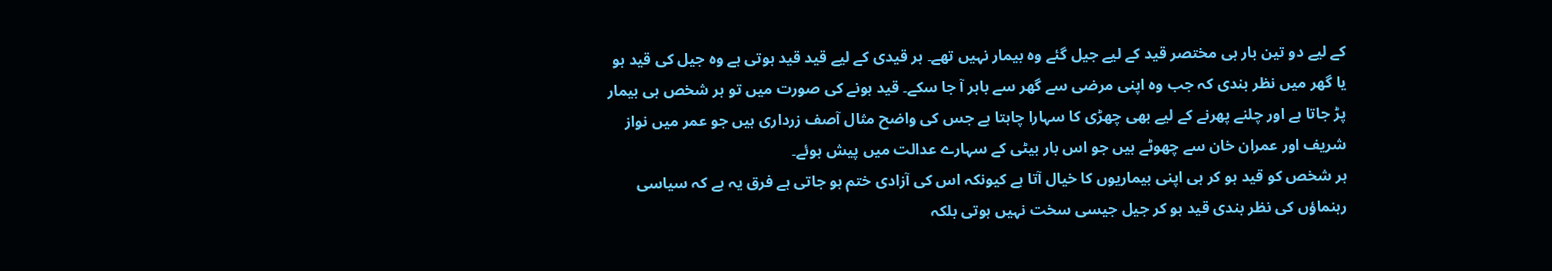کے لیے دو تین بار ہی مختصر قید کے لیے جیل گئے وہ بیمار نہیں تھے۔ ہر قیدی کے لیے قید قید ہوتی ہے وہ جیل کی قید ہو یا گھر میں نظر بندی کہ جب وہ اپنی مرضی سے گھر سے باہر آ جا سکے۔ قید ہونے کی صورت میں تو ہر شخص ہی بیمار پڑ جاتا ہے اور چلنے پھرنے کے لیے بھی چھڑی کا سہارا چاہتا ہے جس کی واضح مثال آصف زرداری ہیں جو عمر میں نواز شریف اور عمران خان سے چھوٹے ہیں جو اس بار بیٹی کے سہارے عدالت میں پیش ہوئے۔
ہر شخص کو قید ہو کر ہی اپنی بیماریوں کا خیال آتا ہے کیونکہ اس کی آزادی ختم ہو جاتی ہے فرق یہ ہے کہ سیاسی رہنماؤں کی نظر بندی قید ہو کر جیل جیسی سخت نہیں ہوتی بلکہ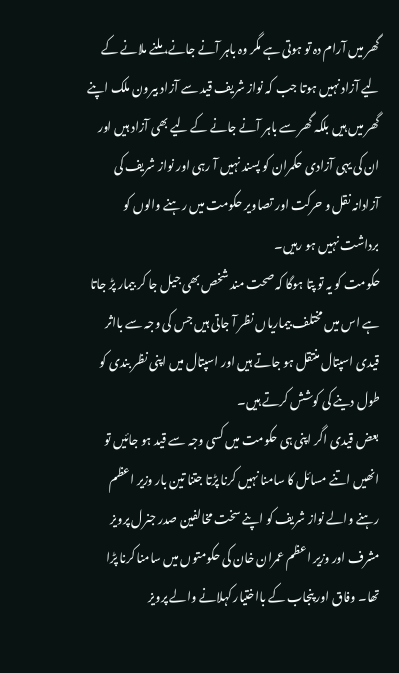گھر میں آرام دہ تو ہوتی ہے مگر وہ باہر آنے جانے، ملنے ملانے کے لیے آزاد نہیں ہوتا جب کہ نواز شریف قید سے آزاد بیرون ملک اپنے گھر میں ہیں بلکہ گھر سے باہر آنے جانے کے لیے بھی آزاد ہیں اور ان کی یہی آزادی حکمران کو پسند نہیں آ رہی اور نواز شریف کی آزادانہ نقل و حرکت اور تصاویر حکومت میں رہنے والوں کو برداشت نہیں ہو رہیں۔
حکومت کو یہ تو پتا ہوگا کہ صحت مند شخص بھی جیل جا کر بیمار پڑ جاتا ہے اس میں مختلف بیماریاں نظر آ جاتی ہیں جس کی وجہ سے بااثر قیدی اسپتال منتقل ہو جاتے ہیں اور اسپتال میں اپنی نظر بندی کو طول دینے کی کوشش کرتے ہیں۔
بعض قیدی اگر اپنی ہی حکومت میں کسی وجہ سے قید ہو جائیں تو انھیں اتنے مسائل کا سامنا نہیں کرنا پڑتا جتنا تین بار وزیر اعظم رہنے والے نواز شریف کو اپنے سخت مخالفین صدر جنرل پرویز مشرف اور وزیر اعظم عمران خان کی حکومتوں میں سامنا کرنا پڑا تھا۔ وفاق اور پنجاب کے بااختیار کہلانے والے پرویز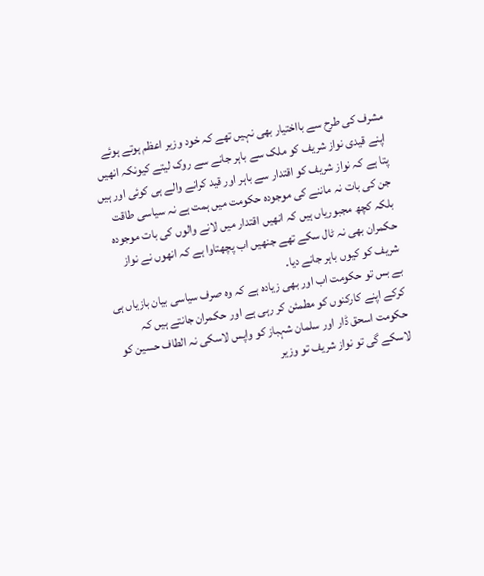مشرف کی طرح سے بااختیار بھی نہیں تھے کہ خود وزیر اعظم ہوتے ہوئے اپنے قیدی نواز شریف کو ملک سے باہر جانے سے روک لیتے کیونکہ انھیں پتا ہے کہ نواز شریف کو اقتدار سے باہر اور قید کرانے والے ہی کوئی اور ہیں جن کی بات نہ ماننے کی موجودہ حکومت میں ہمت ہے نہ سیاسی طاقت بلکہ کچھ مجبوریاں ہیں کہ انھیں اقتدار میں لانے والوں کی بات موجودہ حکمران بھی نہ ٹال سکے تھے جنھیں اب پچھتاوا ہے کہ انھوں نے نواز شریف کو کیوں باہر جانے دیا۔
بے بس تو حکومت اب اور بھی زیادہ ہے کہ وہ صرف سیاسی بیان بازیاں ہی کرکے اپنے کارکنوں کو مطمئن کر رہی ہے اور حکمران جانتے ہیں کہ حکومت اسحق ڈار اور سلمان شہباز کو واپس لاسکی نہ الطاف حسین کو لاسکے گی تو نواز شریف تو وزیر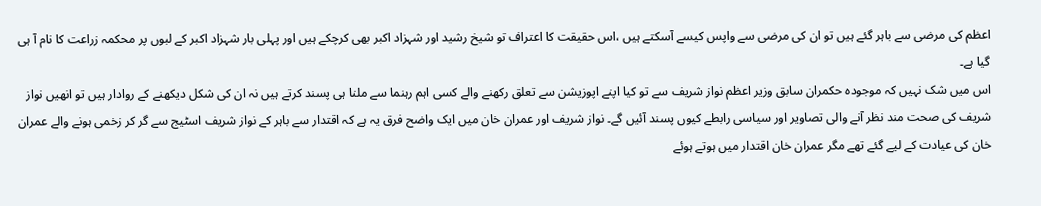اعظم کی مرضی سے باہر گئے ہیں تو ان کی مرضی سے واپس کیسے آسکتے ہیں ،اس حقیقت کا اعتراف تو شیخ رشید اور شہزاد اکبر بھی کرچکے ہیں اور پہلی بار شہزاد اکبر کے لبوں پر محکمہ زراعت کا نام آ ہی گیا ہے۔
اس میں شک نہیں کہ موجودہ حکمران سابق وزیر اعظم نواز شریف سے تو کیا اپنے اپوزیشن سے تعلق رکھنے والے کسی اہم رہنما سے ملنا ہی پسند کرتے ہیں نہ ان کی شکل دیکھنے کے روادار ہیں تو انھیں نواز شریف کی صحت مند نظر آنے والی تصاویر اور سیاسی رابطے کیوں پسند آئیں گے۔ نواز شریف اور عمران خان میں ایک واضح فرق یہ ہے کہ اقتدار سے باہر کے نواز شریف اسٹیج سے گر کر زخمی ہونے والے عمران خان کی عیادت کے لیے گئے تھے مگر عمران خان اقتدار میں ہوتے ہوئے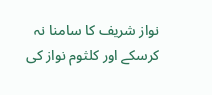نواز شریف کا سامنا نہ کرسکے اور کلثوم نواز کی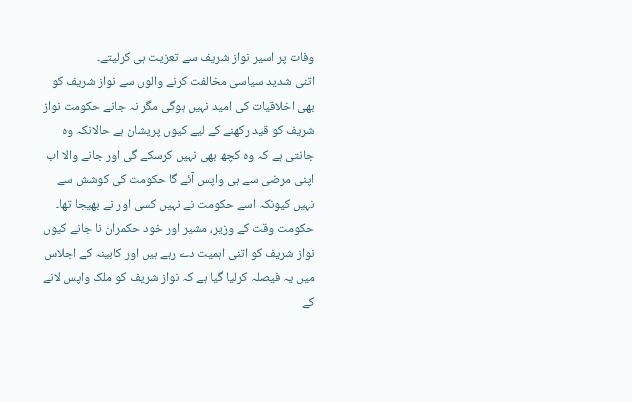وفات پر اسیر نواز شریف سے تعزیت ہی کرلیتے۔
اتنی شدید سیاسی مخالفت کرنے والوں سے نواز شریف کو بھی اخلاقیات کی امید نہیں ہوگی مگر نہ جانے حکومت نواز شریف کو قید رکھنے کے لیے کیوں پریشان ہے حالانکہ وہ جانتی ہے کہ وہ کچھ بھی نہیں کرسکے گی اور جانے والا اب اپنی مرضی سے ہی واپس آئے گا حکومت کی کوشش سے نہیں کیونکہ اسے حکومت نے نہیں کسی اور نے بھیجا تھا۔
حکومت وقت کے وزیر، مشیر اور خود حکمران نا جانے کیوں نواز شریف کو اتنی اہمیت دے رہے ہیں اور کابینہ کے اجلاس میں یہ فیصلہ کرلیا گیا ہے کہ نواز شریف کو ملک واپس لانے کے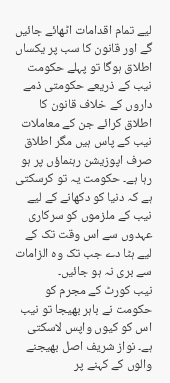لیے تمام اقدامات اٹھائے جائیں گے اور قانون کا سب پر یکساں اطلاق ہوگا تو پہلے حکومت نیب کے ذریعے حکومتی ذمے داروں کے خلاف قانون کا اطلاق کرائے جن کے معاملات نیب کے پاس ہیں مگر اطلاق صرف اپوزیشن رہنماؤں پر ہو رہا ہے۔ حکومت یہ تو کرسکتی ہے کہ دنیا کو دکھانے کے لیے نیب کے ملزموں کو سرکاری عہدوں سے اس وقت تک کے لیے ہٹا دے جب تک وہ الزامات سے بری نہ ہو جائیں۔
نیب کورٹ کے مجرم کو حکومت نے باہر بھیجا تو نیب اس کو کیوں واپس لاسکتی ہے۔ نواز شریف اصل بھیجنے والوں کے کہنے پر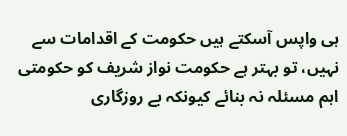ہی واپس آسکتے ہیں حکومت کے اقدامات سے نہیں، تو بہتر ہے حکومت نواز شریف کو حکومتی اہم مسئلہ نہ بنائے کیونکہ بے روزگاری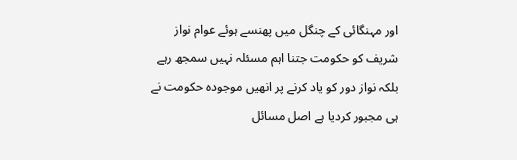اور مہنگائی کے چنگل میں پھنسے ہوئے عوام نواز شریف کو حکومت جتنا اہم مسئلہ نہیں سمجھ رہے بلکہ نواز دور کو یاد کرنے پر انھیں موجودہ حکومت نے ہی مجبور کردیا ہے اصل مسائل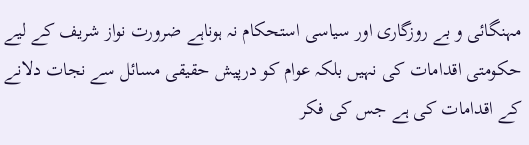مہنگائی و بے روزگاری اور سیاسی استحکام نہ ہوناہے ضرورت نواز شریف کے لیے حکومتی اقدامات کی نہیں بلکہ عوام کو درپیش حقیقی مسائل سے نجات دلانے کے اقدامات کی ہے جس کی فکر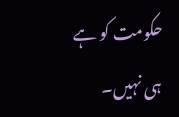حکومت کو ہے ہی نہیں۔